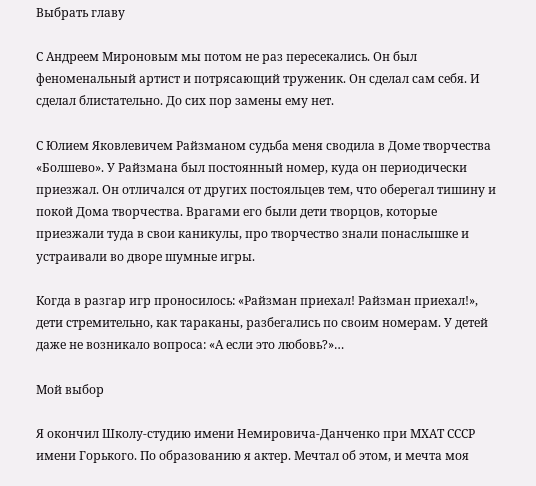Выбрать главу

С Андреем Мироновым мы потом не раз пересекались. Он был феноменальный артист и потрясающий труженик. Он сделал сам себя. И сделал блистательно. До сих пор замены ему нет.

С Юлием Яковлевичем Райзманом судьба меня сводила в Доме творчества «Болшево». У Райзмана был постоянный номер, куда он периодически приезжал. Он отличался от других постояльцев тем, что оберегал тишину и покой Дома творчества. Врагами его были дети творцов, которые приезжали туда в свои каникулы, про творчество знали понаслышке и устраивали во дворе шумные игры.

Когда в разгар игр проносилось: «Райзман приехал! Райзман приехал!», дети стремительно, как тараканы, разбегались по своим номерам. У детей даже не возникало вопроса: «А если это любовь?»…

Мой выбор

Я окончил Школу-студию имени Немировича-Данченко при МХАТ СССР имени Горького. По образованию я актер. Мечтал об этом, и мечта моя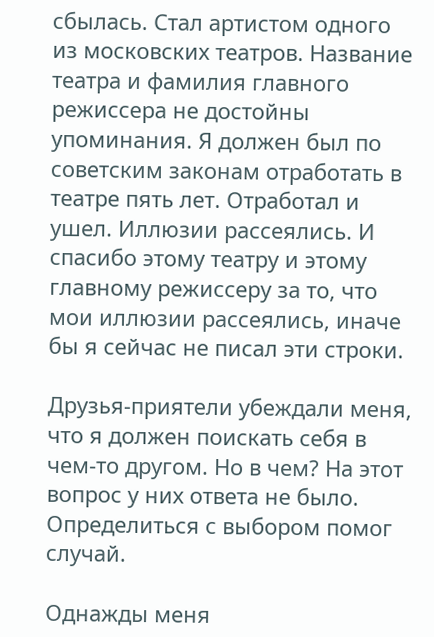сбылась. Стал артистом одного из московских театров. Название театра и фамилия главного режиссера не достойны упоминания. Я должен был по советским законам отработать в театре пять лет. Отработал и ушел. Иллюзии рассеялись. И спасибо этому театру и этому главному режиссеру за то, что мои иллюзии рассеялись, иначе бы я сейчас не писал эти строки.

Друзья-приятели убеждали меня, что я должен поискать себя в чем-то другом. Но в чем? На этот вопрос у них ответа не было. Определиться с выбором помог случай.

Однажды меня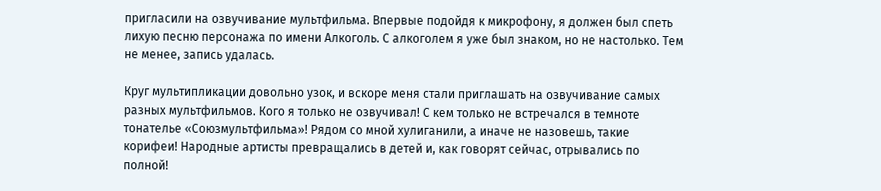пригласили на озвучивание мультфильма. Впервые подойдя к микрофону, я должен был спеть лихую песню персонажа по имени Алкоголь. С алкоголем я уже был знаком, но не настолько. Тем не менее, запись удалась.

Круг мультипликации довольно узок, и вскоре меня стали приглашать на озвучивание самых разных мультфильмов. Кого я только не озвучивал! С кем только не встречался в темноте тонателье «Союзмультфильма»! Рядом со мной хулиганили, а иначе не назовешь, такие корифеи! Народные артисты превращались в детей и, как говорят сейчас, отрывались по полной!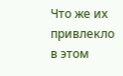Что же их привлекло в этом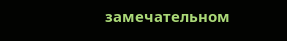замечательном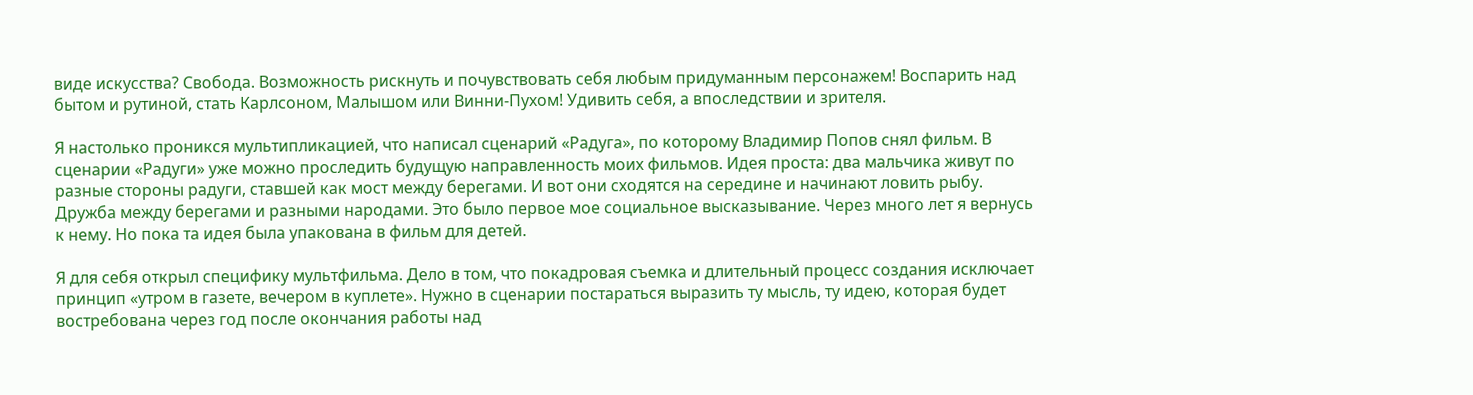виде искусства? Свобода. Возможность рискнуть и почувствовать себя любым придуманным персонажем! Воспарить над бытом и рутиной, стать Карлсоном, Малышом или Винни-Пухом! Удивить себя, а впоследствии и зрителя.

Я настолько проникся мультипликацией, что написал сценарий «Радуга», по которому Владимир Попов снял фильм. В сценарии «Радуги» уже можно проследить будущую направленность моих фильмов. Идея проста: два мальчика живут по разные стороны радуги, ставшей как мост между берегами. И вот они сходятся на середине и начинают ловить рыбу. Дружба между берегами и разными народами. Это было первое мое социальное высказывание. Через много лет я вернусь к нему. Но пока та идея была упакована в фильм для детей.

Я для себя открыл специфику мультфильма. Дело в том, что покадровая съемка и длительный процесс создания исключает принцип «утром в газете, вечером в куплете». Нужно в сценарии постараться выразить ту мысль, ту идею, которая будет востребована через год после окончания работы над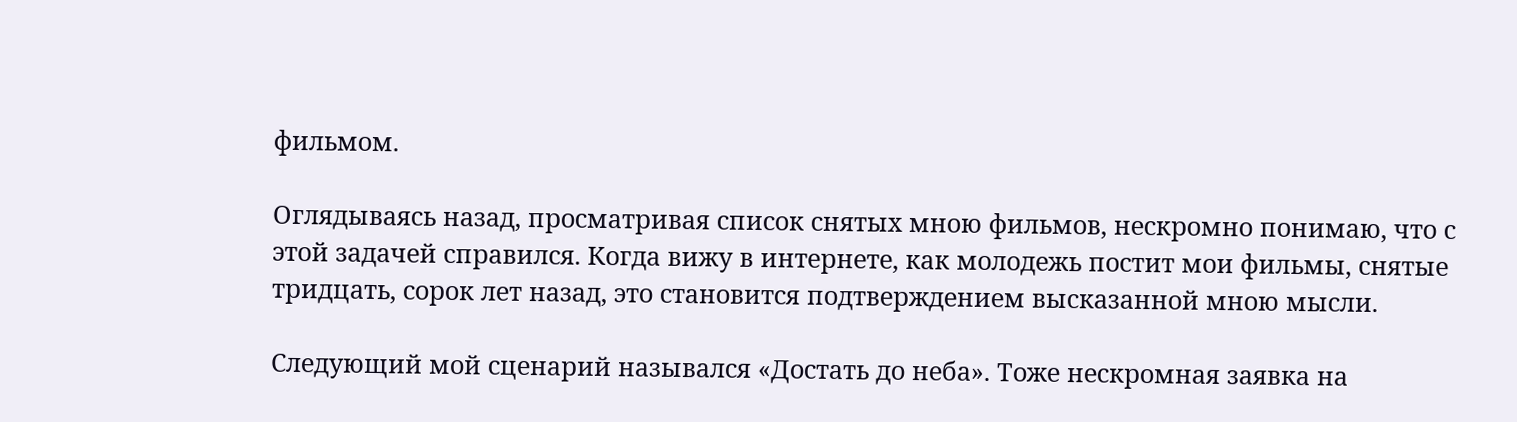фильмом.

Оглядываясь назад, просматривая список снятых мною фильмов, нескромно понимаю, что с этой задачей справился. Когда вижу в интернете, как молодежь постит мои фильмы, снятые тридцать, сорок лет назад, это становится подтверждением высказанной мною мысли.

Следующий мой сценарий назывался «Достать до неба». Тоже нескромная заявка на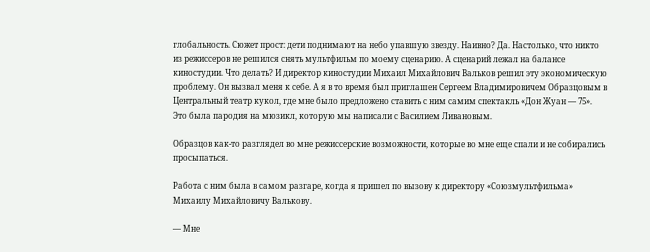глобальность. Сюжет прост: дети поднимают на небо упавшую звезду. Наивно? Да. Настолько, что никто из режиссеров не решился снять мультфильм по моему сценарию. А сценарий лежал на балансе киностудии. Что делать? И директор киностудии Михаил Михайлович Вальков решил эту экономическую проблему. Он вызвал меня к себе. А я в то время был приглашен Сергеем Владимировичем Образцовым в Центральный театр кукол, где мне было предложено ставить с ним самим спектакль «Дон Жуан — 75». Это была пародия на мюзикл, которую мы написали с Василием Ливановым.

Образцов как-то разглядел во мне режиссерские возможности, которые во мне еще спали и не собирались просыпаться.

Работа с ним была в самом разгаре, когда я пришел по вызову к директору «Союзмультфильма» Михаилу Михайловичу Валькову.

— Мне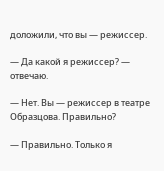доложили, что вы — режиссер.

— Да какой я режиссер? — отвечаю.

— Нет. Вы — режиссер в театре Образцова. Правильно?

— Правильно. Только я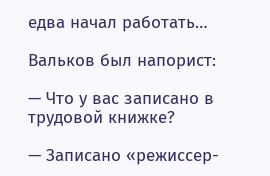едва начал работать…

Вальков был напорист:

— Что у вас записано в трудовой книжке?

— Записано «режиссер-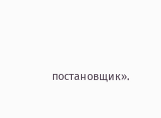постановщик».